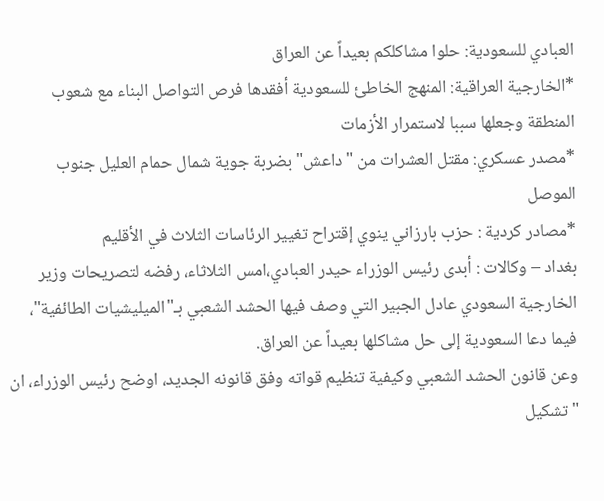العبادي للسعودية: حلوا مشاكلكم بعيداً عن العراق
*الخارجية العراقية: المنهج الخاطئ للسعودية أفقدها فرص التواصل البناء مع شعوب المنطقة وجعلها سببا لاستمرار الأزمات
*مصدر عسكري: مقتل العشرات من "داعش" بضربة جوية شمال حمام العليل جنوب الموصل
*مصادر كردية : حزب بارزاني ينوي إقتراح تغيير الرئاسات الثلاث في الأقليم
بغداد – وكالات : أبدى رئيس الوزراء حيدر العبادي،امس الثلاثاء، رفضه لتصريحات وزير الخارجية السعودي عادل الجبير التي وصف فيها الحشد الشعبي بـ"الميليشيات الطائفية"، فيما دعا السعودية إلى حل مشاكلها بعيداً عن العراق.
وعن قانون الحشد الشعبي وكيفية تنظيم قواته وفق قانونه الجديد، اوضح رئيس الوزراء، ان "تشكيل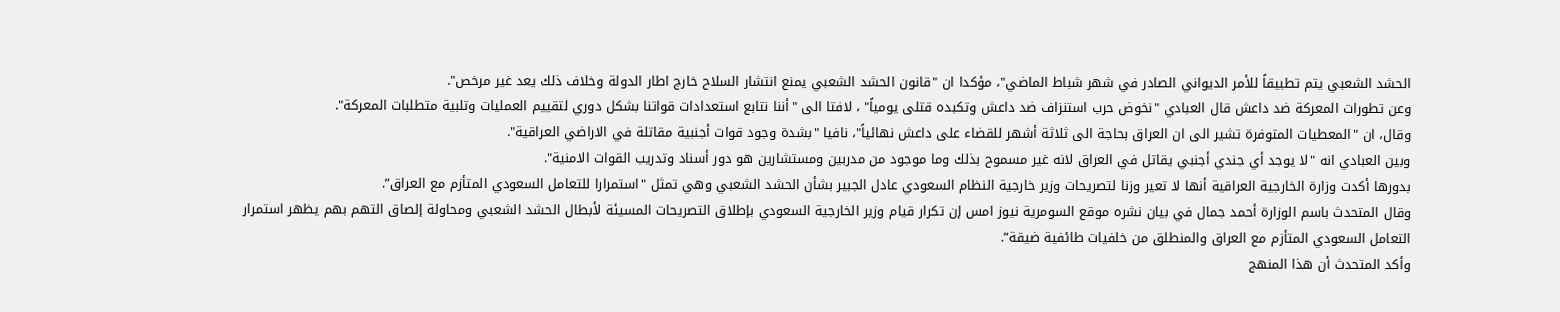الحشد الشعبي يتم تطبيقاً للأمر الديواني الصادر في شهر شباط الماضي"، مؤكدا ان "قانون الحشد الشعبي يمنع انتشار السلاح خارج اطار الدولة وخلاف ذلك يعد غير مرخص".
وعن تطورات المعركة ضد داعش قال العبادي "نخوض حرب استنزاف ضد داعش وتكبده قتلى يومياً" ، لافتا الى "أننا نتابع استعدادات قواتنا بشكل دوري لتقييم العمليات وتلبية متطلبات المعركة".
وقال، ان "المعطيات المتوفرة تشير الى ان العراق بحاجة الى ثلاثة أشهر للقضاء على داعش نهائياً"، نافيا "بشدة وجود قوات أجنبية مقاتلة في الاراضي العراقية".
وبين العبادي انه "لا يوجد أي جندي أجنبي يقاتل في العراق لانه غير مسموح بذلك وما موجود من مدربين ومستشارين هو دور أسناد وتدريب القوات الامنية".
بدورها أكدت وزارة الخارجية العراقية أنها لا تعير وزنا لتصريحات وزير خارجية النظام السعودي عادل الجبير بشأن الحشد الشعبي وهي تمثل "استمرارا للتعامل السعودي المتأزم مع العراق”.
وقال المتحدث باسم الوزارة أحمد جمال في بيان نشره موقع السومرية نيوز امس إن تكرار قيام وزير الخارجية السعودي بإطلاق التصريحات المسيئة لأبطال الحشد الشعبي ومحاولة إلصاق التهم بهم يظهر استمرار التعامل السعودي المتأزم مع العراق والمنطلق من خلفيات طائفية ضيقة”.
وأكد المتحدث أن هذا المنهج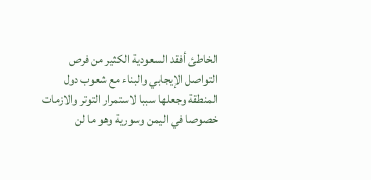الخاطئ أفقد السعودية الكثير من فرص التواصل الإيجابي والبناء مع شعوب دول المنطقة وجعلها سببا لاستمرار التوتر والازمات خصوصا في اليمن وسورية وهو ما لن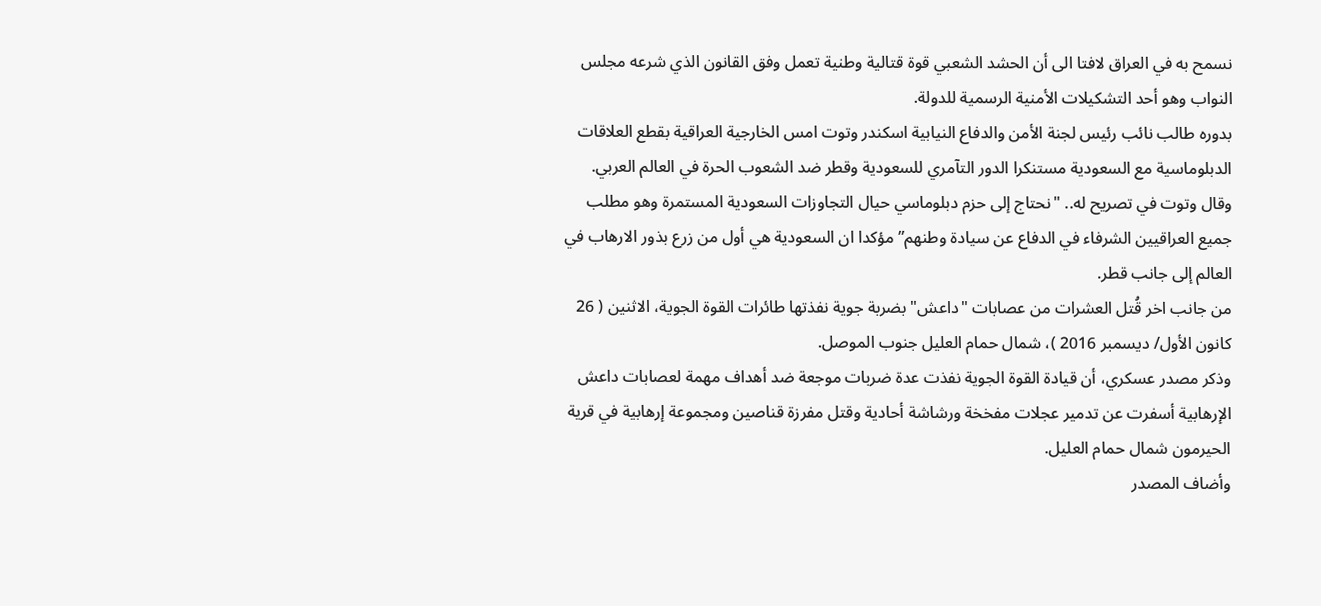نسمح به في العراق لافتا الى أن الحشد الشعبي قوة قتالية وطنية تعمل وفق القانون الذي شرعه مجلس النواب وهو أحد التشكيلات الأمنية الرسمية للدولة.
بدوره طالب نائب رئيس لجنة الأمن والدفاع النيابية اسكندر وتوت امس الخارجية العراقية بقطع العلاقات الدبلوماسية مع السعودية مستنكرا الدور التآمري للسعودية وقطر ضد الشعوب الحرة في العالم العربي.
وقال وتوت في تصريح له.. "نحتاج إلى حزم دبلوماسي حيال التجاوزات السعودية المستمرة وهو مطلب جميع العراقيين الشرفاء في الدفاع عن سيادة وطنهم” مؤكدا ان السعودية هي أول من زرع بذور الارهاب في العالم إلى جانب قطر.
من جانب اخر قُتل العشرات من عصابات "داعش" بضربة جوية نفذتها طائرات القوة الجوية، الاثنين ( 26 كانون الأول/ ديسمبر 2016 )، شمال حمام العليل جنوب الموصل.
وذكر مصدر عسكري، أن قيادة القوة الجوية نفذت عدة ضربات موجعة ضد أهداف مهمة لعصابات داعش الإرهابية أسفرت عن تدمير عجلات مفخخة ورشاشة أحادية وقتل مفرزة قناصين ومجموعة إرهابية في قرية الحيرمون شمال حمام العليل.
وأضاف المصدر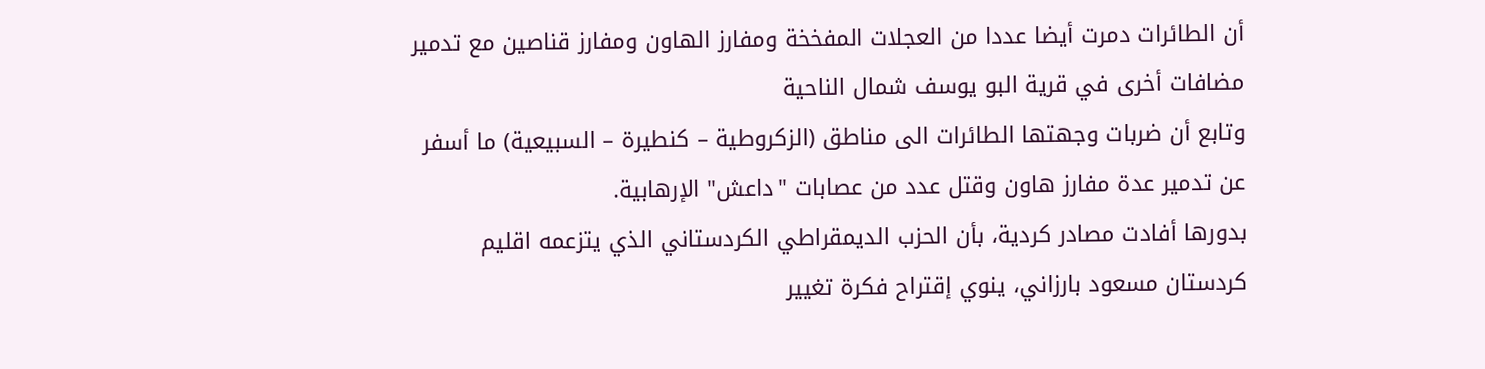أن الطائرات دمرت أيضا عددا من العجلات المفخخة ومفارز الهاون ومفارز قناصين مع تدمير مضافات أخرى في قرية البو يوسف شمال الناحية
وتابع أن ضربات وجهتها الطائرات الى مناطق (الزكروطية – كنطيرة – السبيعية) ما أسفر عن تدمير عدة مفارز هاون وقتل عدد من عصابات "داعش" الإرهابية.
بدورها أفادت مصادر كردية، بأن الحزب الديمقراطي الكردستاني الذي يتزعمه اقليم كردستان مسعود بارزاني، ينوي إقتراح فكرة تغيير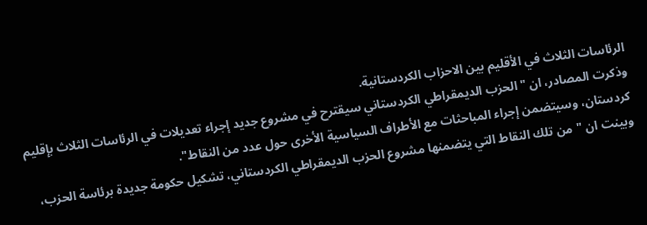الرئاسات الثلاث في الأقليم بين الاحزاب الكردستانية.
وذكرت المصادر، ان "الحزب الديمقراطي الكردستاني سيقترح في مشروع جديد إجراء تعديلات في الرئاسات الثلاث بإقليم كردستان، وسيتضمن إجراء المباحثات مع الأطراف السياسية الأخرى حول عدد من النقاط".
وبينت ان "من تلك النقاط التي يتضمنها مشروع الحزب الديمقراطي الكردستاني، تشكيل حكومة جديدة برئاسة الحزب،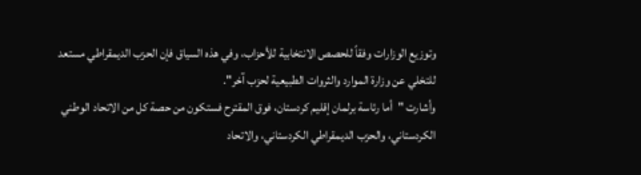وتوزيع الوزارات وفقاً للحصص الانتخابية للأحزاب، وفي هذه السياق فإن الحزب الديمقراطي مستعد للتخلي عن وزارة الموارد والثروات الطبيعية لحزب آخر".
وأشارت "أما رئاسة برلمان إقليم كردستان، فوق المقترح فستكون من حصة كل من الاتحاد الوطني الكردستاني، والحزب الديمقراطي الكردستاني، والاتحاد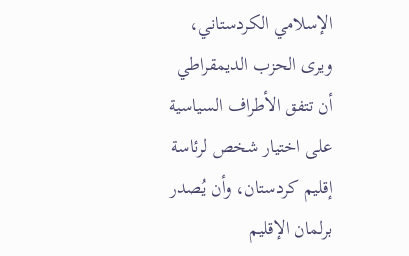الإسلامي الكردستاني، ويرى الحزب الديمقراطي أن تتفق الأطراف السياسية على اختيار شخص لرئاسة إقليم كردستان، وأن يُصدر برلمان الإقليم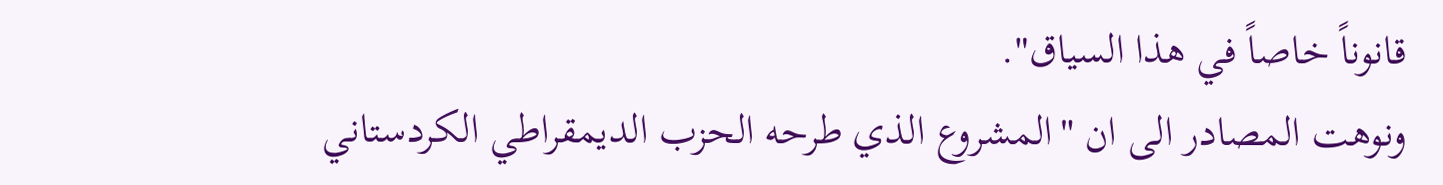قانوناً خاصاً في هذا السياق".
ونوهت المصادر الى ان "المشروع الذي طرحه الحزب الديمقراطي الكردستاني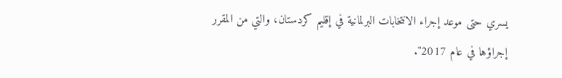يسري حتى موعد إجراء الانتخابات البرلمانية في إقليم كردستان، والتي من المقرر إجراؤها في عام 2017".